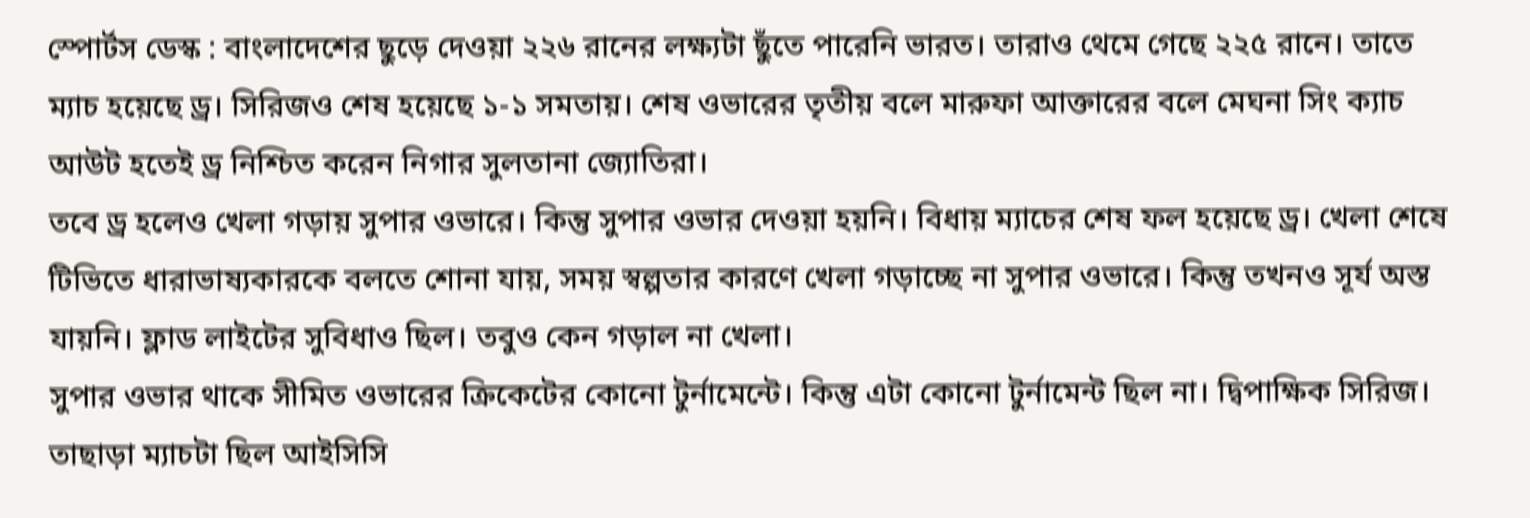স্পোর্টস ডেস্ক : বাংলাদেশের ছুড়ে দেওয়া ২২৬ রানের লক্ষ্যটা ছুঁতে পারেনি ভারত। তারাও থেমে গেছে ২২৫ রানে। তাতে ম্যাচ হয়েছে ড্র। সিরিজও শেষ হয়েছে ১-১ সমতায়। শেষ ওভারের তৃতীয় বলে মারুফা আক্তারের বলে মেঘনা সিং ক্যাচ আউট হতেই ড্র নিশ্চিত করেন নিগার সুলতানা জ্যোতিরা।
তবে ড্র হলেও খেলা গড়ায় সুপার ওভারে। কিন্তু সুপার ওভার দেওয়া হয়নি। বিধায় ম্যাচের শেষ ফল হয়েছে ড্র। খেলা শেষে টিভিতে ধারাভাষ্যকারকে বলতে শোনা যায়, সময় স্বল্পতার কারণে খেলা গড়াচ্ছে না সুপার ওভারে। কিন্তু তখনও সূর্য অস্ত যায়নি। ফ্লাড লাইটের সুবিধাও ছিল। তবুও কেন গড়াল না খেলা।
সুপার ওভার থাকে সীমিত ওভারের ক্রিকেটের কোনো টুর্নামেন্টে। কিন্তু এটা কোনো টুর্নামেন্ট ছিল না। দ্বিপাক্ষিক সিরিজ। তাছাড়া ম্যাচটা ছিল আইসিসি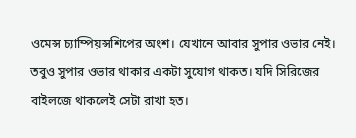ওমেন্স চ্যাম্পিয়ন্সশিপের অংশ। যেখানে আবার সুপার ওভার নেই। তবুও সুপার ওভার থাকার একটা সুযোগ থাকত। যদি সিরিজের বাইলজে থাকলেই সেটা রাখা হত।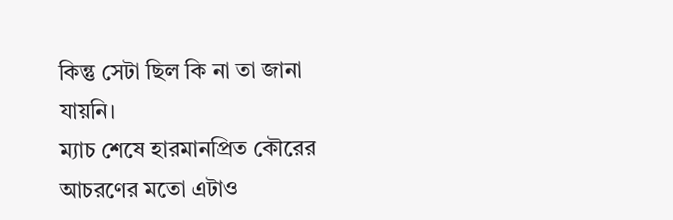কিন্তু সেটা ছিল কি না তা জানা যায়নি।
ম্যাচ শেষে হারমানপ্রিত কৌরের আচরণের মতো এটাও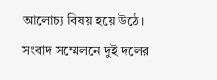আলোচ্য বিষয় হয়ে উঠে। সংবাদ সম্মেলনে দুই দলের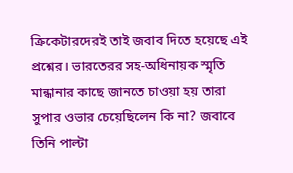ক্রিকেটারদেরই তাই জবাব দিতে হয়েছে এই প্রশ্নের। ভারতেরর সহ-অধিনায়ক স্মৃতি মান্ধানার কাছে জানতে চাওয়া হয় তারা সুপার ওভার চেয়েছিলেন কি না? জবাবে তিনি পাল্টা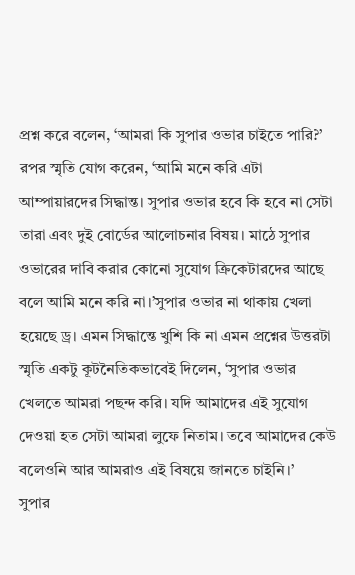প্রশ্ন করে বলেন, ‘আমরা কি সুপার ওভার চাইতে পারি?’
রপর স্মৃতি যোগ করেন, ‘আমি মনে করি এটা আম্পায়ারদের সিদ্ধান্ত। সুপার ওভার হবে কি হবে না সেটা তারা এবং দুই বোর্ডের আলোচনার বিষয়। মাঠে সুপার ওভারের দাবি করার কোনো সুযোগ ক্রিকেটারদের আছে বলে আমি মনে করি না।’সুপার ওভার না থাকায় খেলা হয়েছে ড্র। এমন সিদ্ধান্তে খুশি কি না এমন প্রশ্নের উত্তরটা স্মৃতি একটু কূটনৈতিকভাবেই দিলেন, ‘সুপার ওভার খেলতে আমরা পছন্দ করি। যদি আমাদের এই সুযোগ দেওয়া হত সেটা আমরা লুফে নিতাম। তবে আমাদের কেউ বলেওনি আর আমরাও এই বিষয়ে জানতে চাইনি।’
সুপার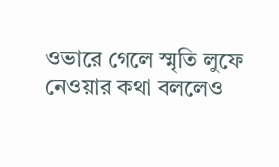ওভারে গেলে স্মৃতি লুফে নেওয়ার কথা বললেও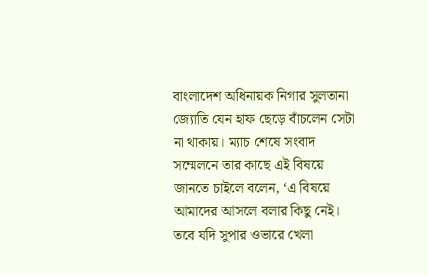বাংলাদেশ অধিনায়ক নিগার সুলতানা জ্যোতি যেন হাফ ছেড়ে বাঁচলেন সেটা না থাকায়। ম্যাচ শেষে সংবাদ সম্মেলনে তার কাছে এই বিষয়ে জানতে চাইলে বলেন, ‘এ বিষয়ে আমাদের আসলে বলার কিছু নেই। তবে যদি সুপার ওভারে খেলা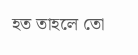হত তাহলে তো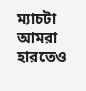ম্যাচটা আমরা হারতেও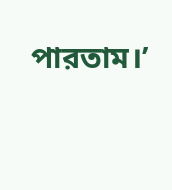পারতাম।’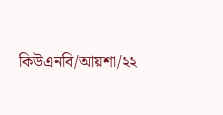কিউএনবি/আয়শা/২২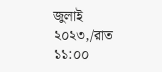জুলাই ২০২৩,/রাত ১১:০০